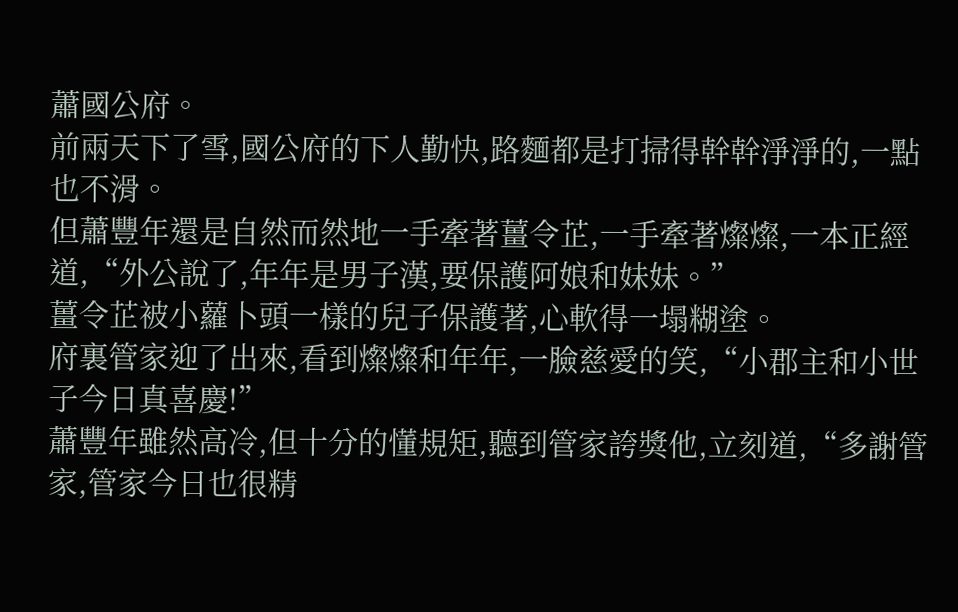蕭國公府。
前兩天下了雪,國公府的下人勤快,路麵都是打掃得幹幹淨淨的,一點也不滑。
但蕭豐年還是自然而然地一手牽著薑令芷,一手牽著燦燦,一本正經道,“外公說了,年年是男子漢,要保護阿娘和妹妹。”
薑令芷被小蘿卜頭一樣的兒子保護著,心軟得一塌糊塗。
府裏管家迎了出來,看到燦燦和年年,一臉慈愛的笑,“小郡主和小世子今日真喜慶!”
蕭豐年雖然高冷,但十分的懂規矩,聽到管家誇獎他,立刻道,“多謝管家,管家今日也很精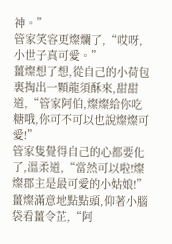神。”
管家笑容更燦爛了,“哎呀,小世子真可愛。”
薑燦想了想,從自己的小荷包裏掏出一顆龍須酥來,甜甜道,“管家阿伯,燦燦給你吃糖哦,你可不可以也說燦燦可愛!”
管家隻覺得自己的心都要化了,溫柔道,“當然可以啦!燦燦郡主是最可愛的小姑娘!”
薑燦滿意地點點頭,仰著小腦袋看薑令芷,“阿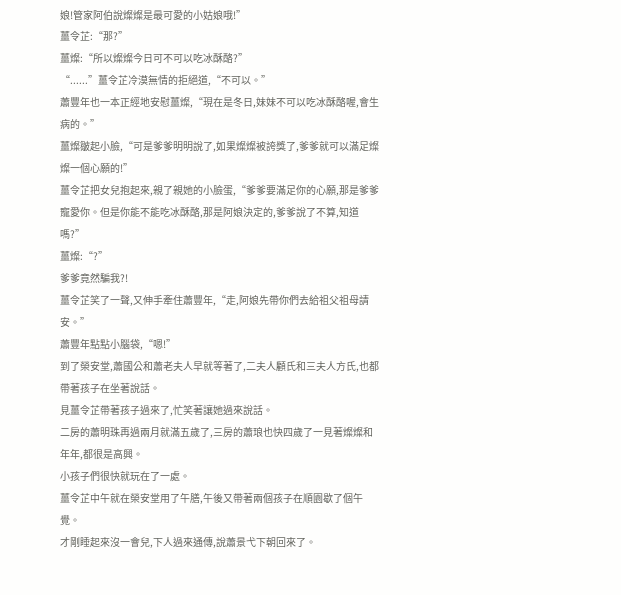娘!管家阿伯說燦燦是最可愛的小姑娘哦!”
薑令芷:“那?”
薑燦:“所以燦燦今日可不可以吃冰酥酪?”
“......”薑令芷冷漠無情的拒絕道,“不可以。”
蕭豐年也一本正經地安慰薑燦,“現在是冬日,妹妹不可以吃冰酥酪喔,會生病的。”
薑燦皺起小臉,“可是爹爹明明說了,如果燦燦被誇獎了,爹爹就可以滿足燦燦一個心願的!”
薑令芷把女兒抱起來,親了親她的小臉蛋,“爹爹要滿足你的心願,那是爹爹寵愛你。但是你能不能吃冰酥酪,那是阿娘決定的,爹爹說了不算,知道嗎?”
薑燦:“?”
爹爹竟然騙我?!
薑令芷笑了一聲,又伸手牽住蕭豐年,“走,阿娘先帶你們去給祖父祖母請安。”
蕭豐年點點小腦袋,“嗯!”
到了榮安堂,蕭國公和蕭老夫人早就等著了,二夫人顧氏和三夫人方氏,也都帶著孩子在坐著說話。
見薑令芷帶著孩子過來了,忙笑著讓她過來說話。
二房的蕭明珠再過兩月就滿五歲了,三房的蕭琅也快四歲了一見著燦燦和年年,都很是高興。
小孩子們很快就玩在了一處。
薑令芷中午就在榮安堂用了午膳,午後又帶著兩個孩子在順園歇了個午覺。
才剛睡起來沒一會兒,下人過來通傳,說蕭景弋下朝回來了。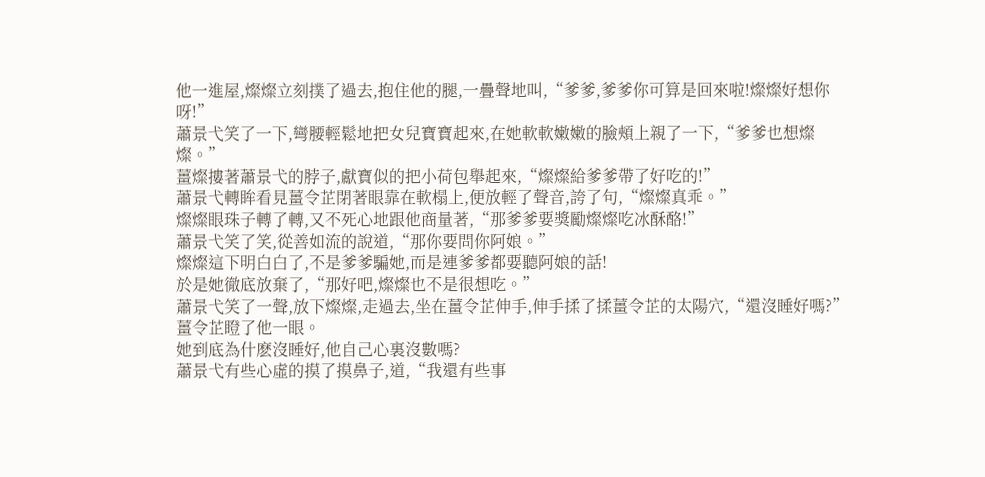他一進屋,燦燦立刻撲了過去,抱住他的腿,一疊聲地叫,“爹爹,爹爹你可算是回來啦!燦燦好想你呀!”
蕭景弋笑了一下,彎腰輕鬆地把女兒寶寶起來,在她軟軟嫩嫩的臉頰上親了一下,“爹爹也想燦燦。”
薑燦摟著蕭景弋的脖子,獻寶似的把小荷包舉起來,“燦燦給爹爹帶了好吃的!”
蕭景弋轉眸看見薑令芷閉著眼靠在軟榻上,便放輕了聲音,誇了句,“燦燦真乖。”
燦燦眼珠子轉了轉,又不死心地跟他商量著,“那爹爹要獎勵燦燦吃冰酥酪!”
蕭景弋笑了笑,從善如流的說道,“那你要問你阿娘。”
燦燦這下明白白了,不是爹爹騙她,而是連爹爹都要聽阿娘的話!
於是她徹底放棄了,“那好吧,燦燦也不是很想吃。”
蕭景弋笑了一聲,放下燦燦,走過去,坐在薑令芷伸手,伸手揉了揉薑令芷的太陽穴,“還沒睡好嗎?”
薑令芷瞪了他一眼。
她到底為什麽沒睡好,他自己心裏沒數嗎?
蕭景弋有些心虛的摸了摸鼻子,道,“我還有些事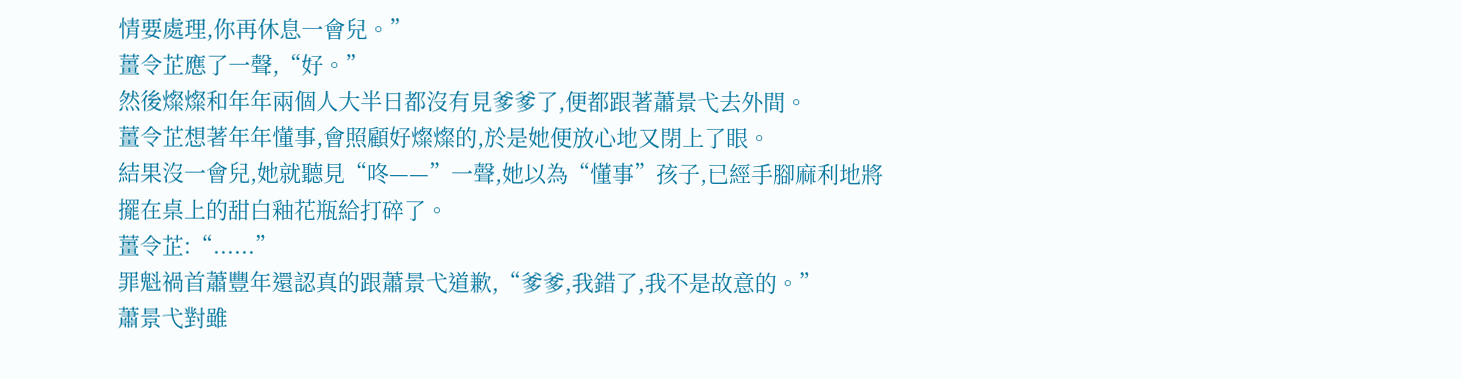情要處理,你再休息一會兒。”
薑令芷應了一聲,“好。”
然後燦燦和年年兩個人大半日都沒有見爹爹了,便都跟著蕭景弋去外間。
薑令芷想著年年懂事,會照顧好燦燦的,於是她便放心地又閉上了眼。
結果沒一會兒,她就聽見“咚——”一聲,她以為“懂事”孩子,已經手腳麻利地將擺在桌上的甜白釉花瓶給打碎了。
薑令芷:“......”
罪魁禍首蕭豐年還認真的跟蕭景弋道歉,“爹爹,我錯了,我不是故意的。”
蕭景弋對雖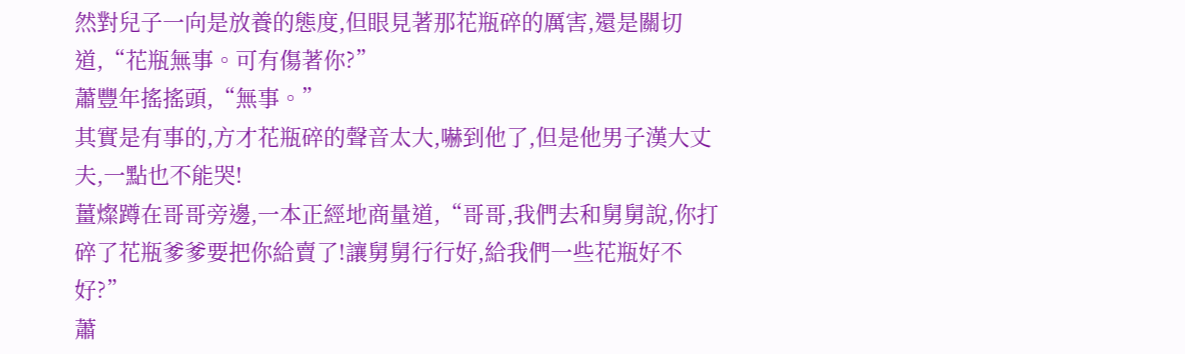然對兒子一向是放養的態度,但眼見著那花瓶碎的厲害,還是關切道,“花瓶無事。可有傷著你?”
蕭豐年搖搖頭,“無事。”
其實是有事的,方才花瓶碎的聲音太大,嚇到他了,但是他男子漢大丈夫,一點也不能哭!
薑燦蹲在哥哥旁邊,一本正經地商量道,“哥哥,我們去和舅舅說,你打碎了花瓶爹爹要把你給賣了!讓舅舅行行好,給我們一些花瓶好不好?”
蕭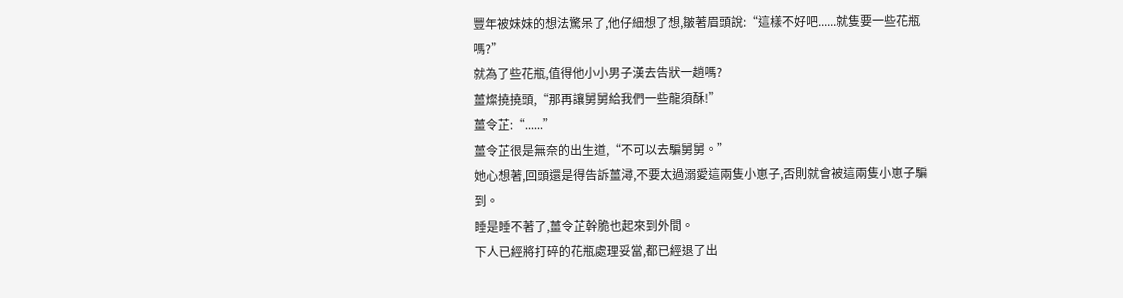豐年被妹妹的想法驚呆了,他仔細想了想,皺著眉頭說:“這樣不好吧......就隻要一些花瓶嗎?”
就為了些花瓶,值得他小小男子漢去告狀一趟嗎?
薑燦撓撓頭,“那再讓舅舅給我們一些龍須酥!”
薑令芷:“......”
薑令芷很是無奈的出生道,“不可以去騙舅舅。”
她心想著,回頭還是得告訴薑潯,不要太過溺愛這兩隻小崽子,否則就會被這兩隻小崽子騙到。
睡是睡不著了,薑令芷幹脆也起來到外間。
下人已經將打碎的花瓶處理妥當,都已經退了出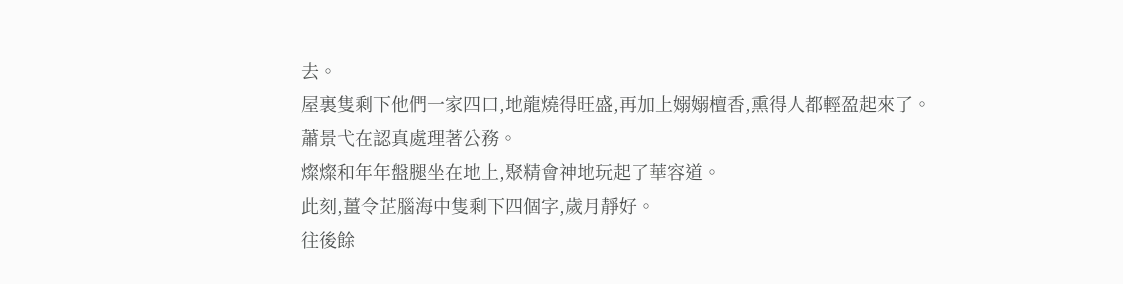去。
屋裏隻剩下他們一家四口,地龍燒得旺盛,再加上嫋嫋檀香,熏得人都輕盈起來了。
蕭景弋在認真處理著公務。
燦燦和年年盤腿坐在地上,聚精會神地玩起了華容道。
此刻,薑令芷腦海中隻剩下四個字,歲月靜好。
往後餘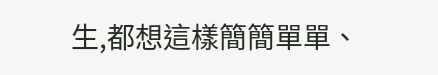生,都想這樣簡簡單單、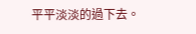平平淡淡的過下去。